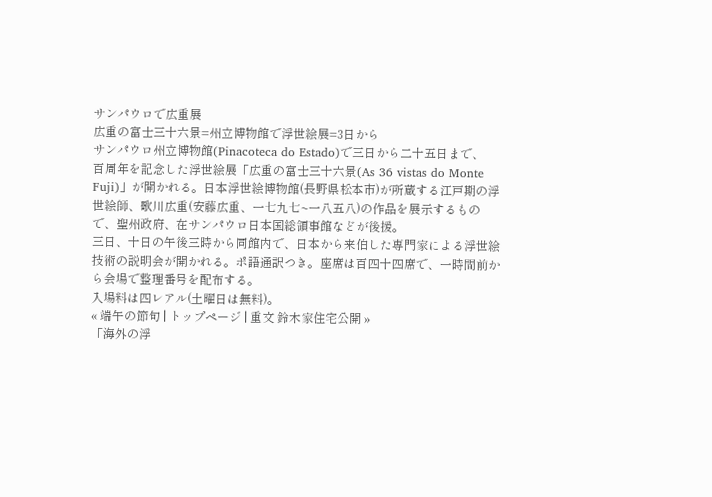サンパウロで広重展
広重の富士三十六景=州立博物館で浮世絵展=3日から
サンパウロ州立博物館(Pinacoteca do Estado)で三日から二十五日まで、
百周年を記念した浮世絵展「広重の富士三十六景(As 36 vistas do Monte Fuji)」が開かれる。日本浮世絵博物館(長野県松本市)が所蔵する江戸期の浮世絵師、歌川広重(安藤広重、一七九七~一八五八)の作品を展示するもので、聖州政府、在サンパウロ日本国総領事館などが後援。
三日、十日の午後三時から同館内で、日本から来伯した専門家による浮世絵技術の説明会が開かれる。ポ語通訳つき。座席は百四十四席で、一時間前から会場で整理番号を配布する。
入場料は四レアル(土曜日は無料)。
« 端午の節句 | トップページ | 重文 鈴木家住宅公開 »
「海外の浮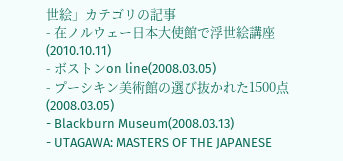世絵」カテゴリの記事
- 在ノルウェー日本大使館で浮世絵講座(2010.10.11)
- ボストンon line(2008.03.05)
- プーシキン美術館の選び抜かれた1500点(2008.03.05)
- Blackburn Museum(2008.03.13)
- UTAGAWA: MASTERS OF THE JAPANESE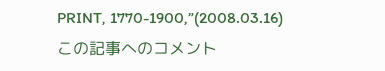PRINT, 1770-1900,”(2008.03.16)
この記事へのコメント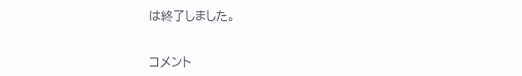は終了しました。


コメント